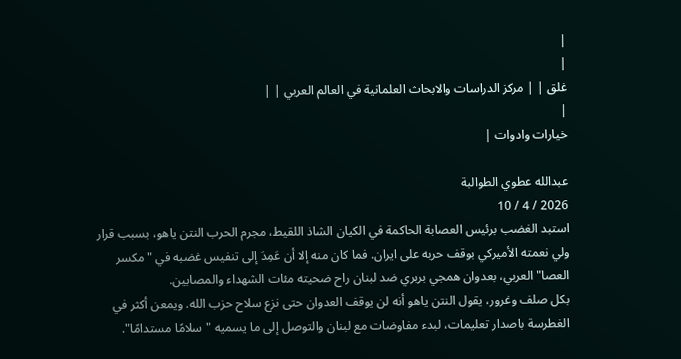|
|
غلق | | مركز الدراسات والابحاث العلمانية في العالم العربي | |
|
خيارات وادوات |

عبدالله عطوي الطوالبة
2026 / 4 / 10
استبد الغضب برئيس العصابة الحاكمة في الكيان الشاذ اللقيط، مجرم الحرب النتن ياهو، بسبب قرار ولي نعمته الأميركي بوقف حربه على ايران. فما كان منه إلا أن عَمِدَ إلى تنفيس غضبه في "مكسر العصا" العربي، بعدوان همجي بربري ضد لبنان راح ضحيته مئات الشهداء والمصابين.
بكل صلف وغرور، يقول النتن ياهو أنه لن يوقف العدوان حتى نزع سلاح حزب الله. ويمعن أكثر في الغطرسة باصدار تعليمات، لبدء مفاوضات مع لبنان والتوصل إلى ما يسميه "سلامًا مستدامًا".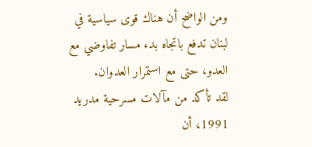ومن الواضح أن هناك قوى سياسية في لبنان تدفع باتجاه بدء مسار تفاوضي مع العدو، حتى مع استمرار العدوان.
لقد تأكد من مآلات مسرحية مدريد 1991، أن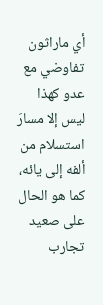أي ماراثون تفاوضي مع عدو كهذا ليس إلا مسارَ استسلام من ألفه إلى يائه، كما هو الحال على صعيد تجارب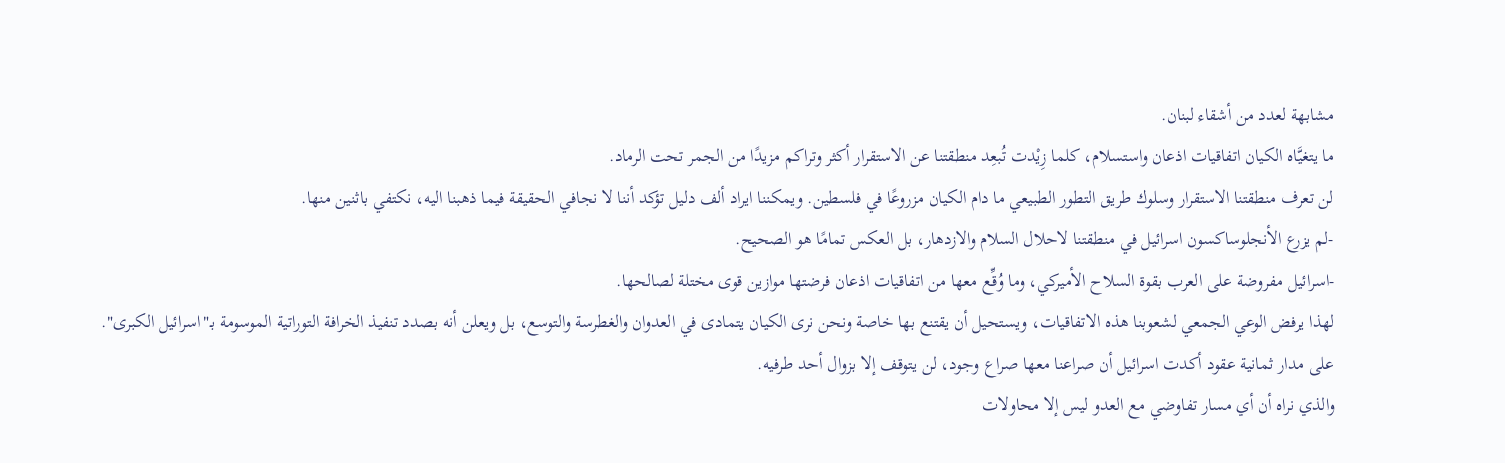مشابهة لعدد من أشقاء لبنان.
ما يتغيَّاه الكيان اتفاقيات اذعان واستسلام، كلما زِيْدت تُبعِد منطقتنا عن الاستقرار أكثر وتراكم مزيدًا من الجمر تحت الرماد.
لن تعرف منطقتنا الاستقرار وسلوك طريق التطور الطبيعي ما دام الكيان مزروعًا في فلسطين. ويمكننا ايراد ألف دليل تؤكد أننا لا نجافي الحقيقة فيما ذهبنا اليه، نكتفي باثنين منها.
-لم يزرع الأنجلوساكسون اسرائيل في منطقتنا لاحلال السلام والازدهار، بل العكس تمامًا هو الصحيح.
-اسرائيل مفروضة على العرب بقوة السلاح الأميركي، وما وُقِّع معها من اتفاقيات اذعان فرضتها موازين قوى مختلة لصالحها.
لهذا يرفض الوعي الجمعي لشعوبنا هذه الاتفاقيات، ويستحيل أن يقتنع بها خاصة ونحن نرى الكيان يتمادى في العدوان والغطرسة والتوسع، بل ويعلن أنه بصدد تنفيذ الخرافة التوراتية الموسومة بـ"اسرائيل الكبرى".
على مدار ثمانية عقود أكدت اسرائيل أن صراعنا معها صراع وجود، لن يتوقف إلا بزوال أحد طرفيه.
والذي نراه أن أي مسار تفاوضي مع العدو ليس إلا محاولات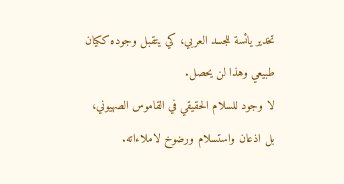تخدير يائسة للجسد العربي، كي يتقبل وجوده ككيان طبيعي وهذا لن يحصل.
لا وجود للسلام الحقيقي في القاموس الصهيوني، بل اذعان واستسلام ورضوخ لاملاءاته.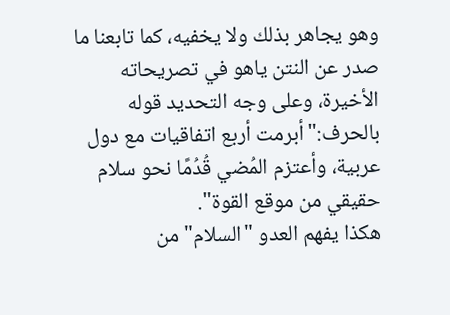وهو يجاهر بذلك ولا يخفيه، كما تابعنا ما صدر عن النتن ياهو في تصريحاته الأخيرة، وعلى وجه التحديد قوله بالحرف:"أبرمت أربع اتفاقيات مع دول عربية، وأعتزم المُضي قُدُمًا نحو سلام حقيقي من موقع القوة".
هكذا يفهم العدو "السلام" من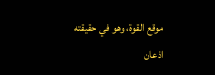موقع القوة، وهو في حقيقته اذعان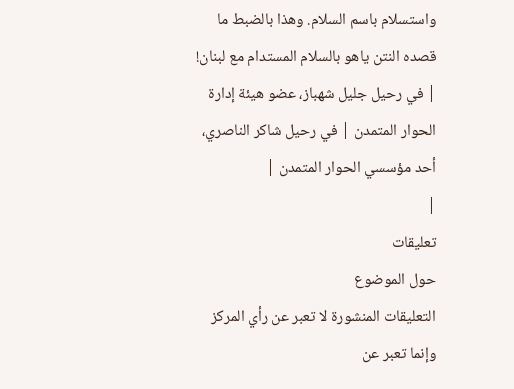واستسلام باسم السلام. وهذا بالضبط ما قصده النتن ياهو بالسلام المستدام مع لبنان!
| في رحيل جليل شهباز، عضو هيئة إدارة الحوار المتمدن | في رحيل شاكر الناصري، أحد مؤسسي الحوار المتمدن |
|
تعليقات
حول الموضوع
التعليقات المنشورة لا تعبر عن رأي المركز وإنما تعبر عن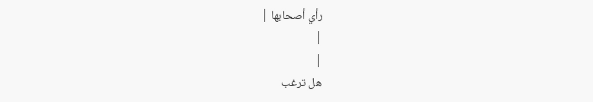رأي أصحابها |
|
|
هل ترغب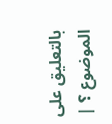بالتعليق على الموضوع ؟ |